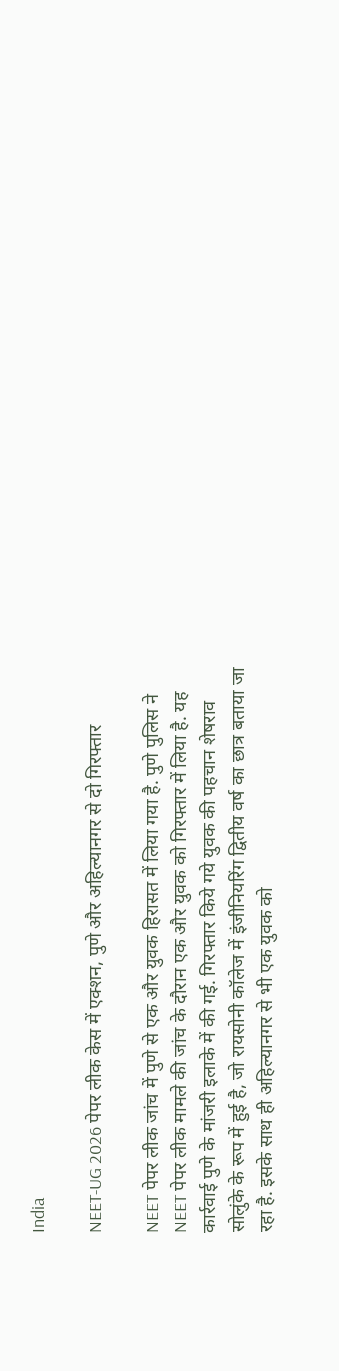India

NEET-UG 2026 पेपर लीक केस में एक्शन, पुणे और अहिल्यानगर से दो गिरफ्तार

NEET पेपर लीक जांच में पुणे से एक और युवक हिरासत में लिया गया है. पुणे पुलिस ने NEET पेपर लीक मामले की जांच के दौरान एक और युवक को गिरफ्तार में लिया है. यह कार्रवाई पुणे के मांजरी इलाके में की गई. गिरफ्तार किये गये युवक की पहचान शेषराव सोलुंके के रूप में हुई है, जो रायसोनी कॉलेज में इंजीनियरिंग द्वितीय वर्ष का छात्र बताया जा रहा है. इसके साथ ही अहिल्यानगर से भी एक युवक को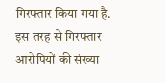गिरफ्तार किया गया है. इस तरह से गिरफ्तार आरोपियों की संख्या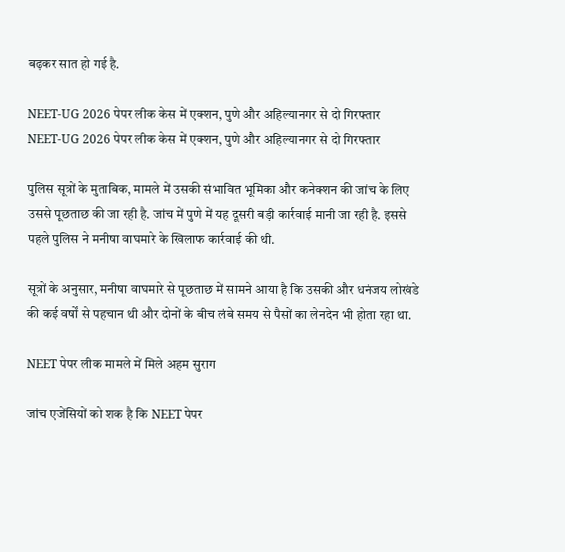बढ़कर सात हो गई है.

NEET-UG 2026 पेपर लीक केस में एक्शन, पुणे और अहिल्यानगर से दो गिरफ्तार
NEET-UG 2026 पेपर लीक केस में एक्शन, पुणे और अहिल्यानगर से दो गिरफ्तार

पुलिस सूत्रों के मुताबिक, मामले में उसकी संभावित भूमिका और कनेक्शन की जांच के लिए उससे पूछताछ की जा रही है. जांच में पुणे में यह दूसरी बड़ी कार्रवाई मानी जा रही है. इससे पहले पुलिस ने मनीषा वाघमारे के खिलाफ कार्रवाई की थी.

सूत्रों के अनुसार, मनीषा वाघमारे से पूछताछ में सामने आया है कि उसकी और धनंजय लोखंडे की कई वर्षों से पहचान थी और दोनों के बीच लंबे समय से पैसों का लेनदेन भी होता रहा था.

NEET पेपर लीक मामले में मिले अहम सुराग

जांच एजेंसियों को शक है कि NEET पेपर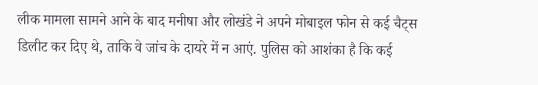लीक मामला सामने आने के बाद मनीषा और लोखंडे ने अपने मोबाइल फोन से कई चैट्स डिलीट कर दिए थे, ताकि वे जांच के दायरे में न आएं. पुलिस को आशंका है कि कई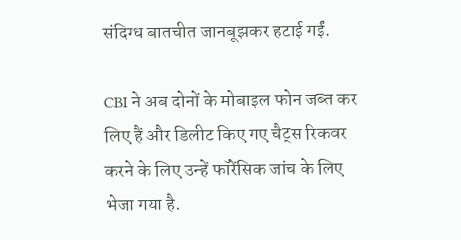संदिग्ध बातचीत जानबूझकर हटाई गईं.

CBI ने अब दोनों के मोबाइल फोन जब्त कर लिए हैं और डिलीट किए गए चैट्स रिकवर करने के लिए उन्हें फॉरेंसिक जांच के लिए भेजा गया है.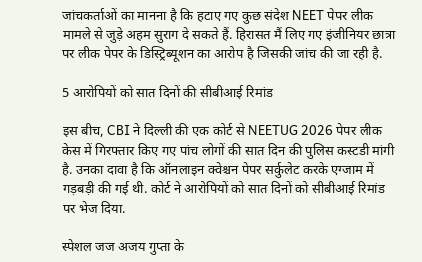जांचकर्ताओं का मानना है कि हटाए गए कुछ संदेश NEET पेपर लीक मामले से जुड़े अहम सुराग दे सकते हैं. हिरासत मैं लिए गए इंजीनियर छात्रा पर लीक पेपर के डिस्ट्रिब्यूशन का आरोप है जिसकी जांच की जा रही है.

5 आरोपियों को सात दिनों की सीबीआई रिमांड

इस बीच, CBI ने दिल्ली की एक कोर्ट से NEETUG 2026 पेपर लीक केस में गिरफ्तार किए गए पांच लोगों की सात दिन की पुलिस कस्टडी मांगी है. उनका दावा है कि ऑनलाइन क्वेश्चन पेपर सर्कुलेट करके एग्जाम में गड़बड़ी की गई थी. कोर्ट ने आरोपियों को सात दिनों को सीबीआई रिमांड पर भेज दिया.

स्पेशल जज अजय गुप्ता के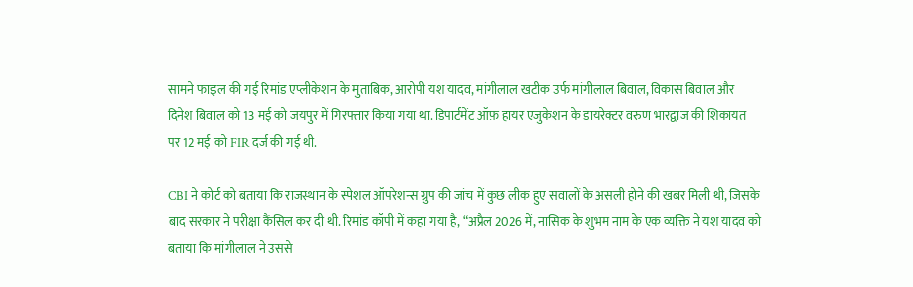सामने फाइल की गई रिमांड एप्लीकेशन के मुताबिक, आरोपी यश यादव, मांगीलाल खटीक उर्फ मांगीलाल बिवाल, विकास बिवाल और दिनेश बिवाल को 13 मई को जयपुर में गिरफ्तार किया गया था. डिपार्टमेंट ऑफ़ हायर एजुकेशन के डायरेक्टर वरुण भारद्वाज की शिकायत पर 12 मई को FIR दर्ज की गई थी.

CBI ने कोर्ट को बताया कि राजस्थान के स्पेशल ऑपरेशन्स ग्रुप की जांच में कुछ लीक हुए सवालों के असली होने की खबर मिली थी, जिसके बाद सरकार ने परीक्षा कैंसिल कर दी थी. रिमांड कॉपी में कहा गया है, “अप्रैल 2026 में, नासिक के शुभम नाम के एक व्यक्ति ने यश यादव को बताया कि मांगीलाल ने उससे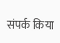संपर्क किया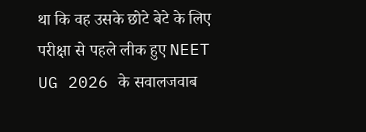था कि वह उसके छोटे बेटे के लिए परीक्षा से पहले लीक हुए NEET UG 2026 के सवालजवाब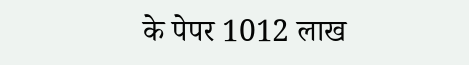के पेपर 1012 लाख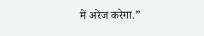में अरेंज करेगा.”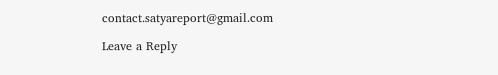contact.satyareport@gmail.com

Leave a Reply